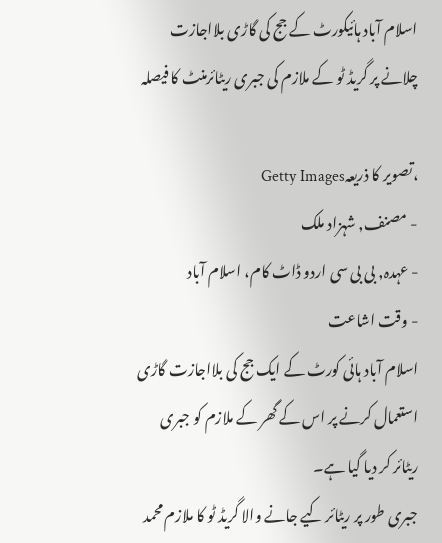اسلام آباد ہائیکورٹ کے جج کی گاڑی بلااجازت چلانے پر گریڈ ٹو کے ملازم کی جبری ریٹائرمنٹ کا فیصلہ

،تصویر کا ذریعہGetty Images
- مصنف, شہزاد ملک
- عہدہ, بی بی سی اردو ڈاٹ کام، اسلام آباد
- وقت اشاعت
اسلام آباد ہائی کورٹ کے ایک جج کی بلااجازت گاڑی استعمال کرنے پر اس کے گھر کے ملازم کو جبری ریٹائر کر دیا گیا ہے۔
جبری طور پر ریٹائر کیے جانے والا گریڈ ٹو کا ملازم محمد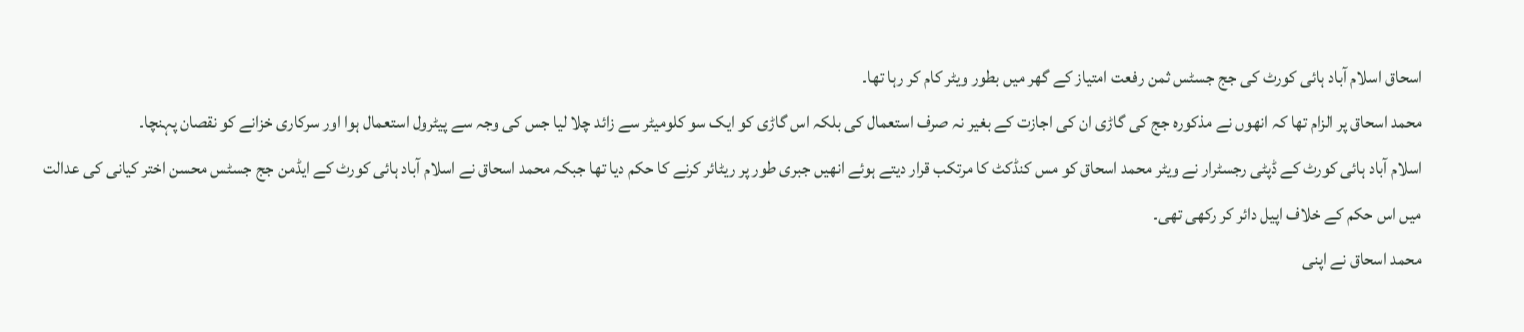اسحاق اسلام آباد ہائی کورٹ کی جج جسٹس ثمن رفعت امتیاز کے گھر میں بطور ویٹر کام کر رہا تھا۔
محمد اسحاق پر الزام تھا کہ انھوں نے مذکورہ جج کی گاڑی ان کی اجازت کے بغیر نہ صرف استعمال کی بلکہ اس گاڑی کو ایک سو کلومیٹر سے زائد چلا لیا جس کی وجہ سے پیٹرول استعمال ہوا اور سرکاری خزانے کو نقصان پہنچا۔
اسلام آباد ہائی کورٹ کے ڈپٹی رجسٹرار نے ویٹر محمد اسحاق کو مس کنڈکٹ کا مرتکب قرار دیتے ہوئے انھیں جبری طور پر ریٹائر کرنے کا حکم دیا تھا جبکہ محمد اسحاق نے اسلام آباد ہائی کورٹ کے ایڈمن جج جسٹس محسن اختر کیانی کی عدالت میں اس حکم کے خلاف اپیل دائر کر رکھی تھی۔
محمد اسحاق نے اپنی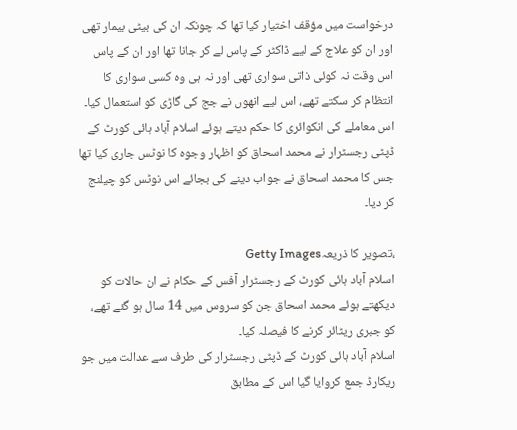درخواست میں مؤقف اختیار کیا تھا کہ چونکہ ان کی بیٹی بیمار تھی اور ان کو علاج کے لیے ڈاکٹر کے پاس لے کر جانا تھا اور ان کے پاس اس وقت نہ کوئی ذاتی سواری تھی اور نہ ہی وہ کسی سواری کا انتظام کر سکتے تھے، اس لیے انھوں نے جج کی گاڑی کو استعمال کیا۔
اس معاملے کی انکوائری کا حکم دیتے ہوئے اسلام آباد ہائی کورٹ کے ڈپٹی رجسٹرار نے محمد اسحاق کو اظہار وجوہ کا نوٹس جاری کیا تھا جس کا محمد اسحاق نے جواب دینے کی بجائے اس نوٹس کو چیلنج کر دیا۔

،تصویر کا ذریعہGetty Images
اسلام آباد ہائی کورٹ کے رجسٹرار آفس کے حکام نے ان حالات کو دیکھتے ہوئے محمد اسحاق جن کو سروس میں 14 سال ہو گئے تھے، کو جبری ریٹائر کرنے کا فیصلہ کیا۔
اسلام آباد ہائی کورٹ کے ڈپٹی رجسٹرار کی طرف سے عدالت میں جو ریکارڈ جمع کروایا گیا اس کے مطابق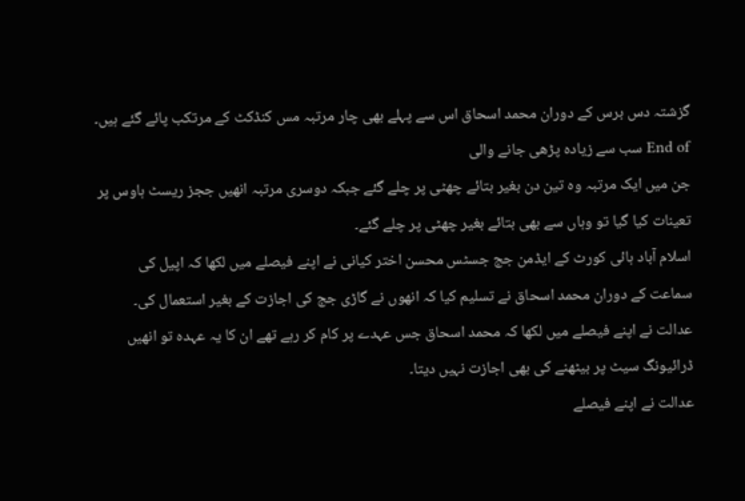گزشتہ دس برس کے دوران محمد اسحاق اس سے پہلے بھی چار مرتبہ مس کنڈکٹ کے مرتکب پائے گئے ہیں۔
End of سب سے زیادہ پڑھی جانے والی
جن میں ایک مرتبہ وہ تین دن بغیر بتائے چھٹی پر چلے گئے جبکہ دوسری مرتبہ انھیں ججز ریسٹ ہاوس پر تعینات کیا گیا تو وہاں سے بھی بتائے بغیر چھٹی پر چلے گئے۔
اسلام آباد ہائی کورٹ کے ایڈمن جج جسٹس محسن اختر کیانی نے اپنے فیصلے میں لکھا کہ اپیل کی سماعت کے دوران محمد اسحاق نے تسلیم کیا کہ انھوں نے گاڑی جج کی اجازت کے بغیر استعمال کی۔
عدالت نے اپنے فیصلے میں لکھا کہ محمد اسحاق جس عہدے پر کام کر رہے تھے ان کا یہ عہدہ تو انھیں ڈرائیونگ سیٹ پر بیٹھنے کی بھی اجازت نہیں دیتا۔
عدالت نے اپنے فیصلے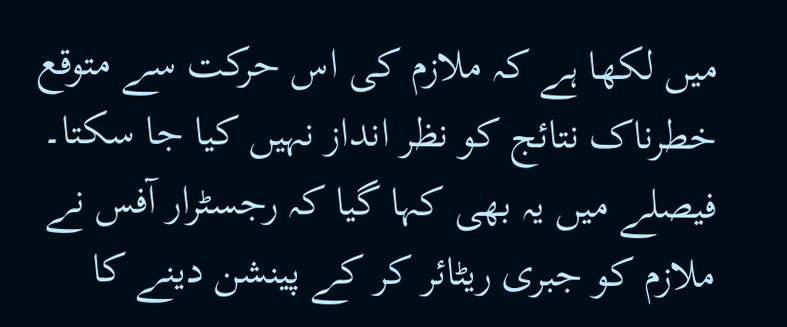میں لکھا ہے کہ ملازم کی اس حرکت سے متوقع خطرناک نتائج کو نظر انداز نہیں کیا جا سکتا۔
فیصلے میں یہ بھی کہا گیا کہ رجسٹرار آفس نے ملازم کو جبری ریٹائر کر کے پینشن دینے کا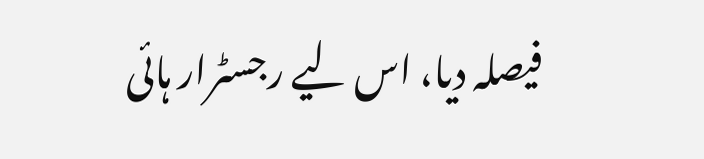فیصلہ دیا، اس لیے رجسٹرار ہائی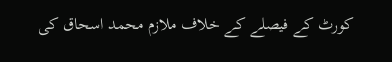کورٹ کے فیصلے کے خلاف ملازم محمد اسحاق کی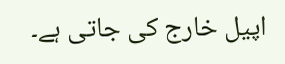اپیل خارج کی جاتی ہے۔